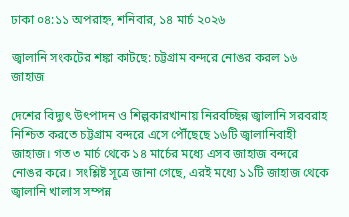ঢাকা ০৪:১১ অপরাহ্ন, শনিবার, ১৪ মার্চ ২০২৬

জ্বালানি সংকটের শঙ্কা কাটছে: চট্টগ্রাম বন্দরে নোঙর করল ১৬ জাহাজ

দেশের বিদ্যুৎ উৎপাদন ও শিল্পকারখানায় নিরবচ্ছিন্ন জ্বালানি সরবরাহ নিশ্চিত করতে চট্টগ্রাম বন্দরে এসে পৌঁছেছে ১৬টি জ্বালানিবাহী জাহাজ। গত ৩ মার্চ থেকে ১৪ মার্চের মধ্যে এসব জাহাজ বন্দরে নোঙর করে। সংশ্লিষ্ট সূত্রে জানা গেছে, এরই মধ্যে ১১টি জাহাজ থেকে জ্বালানি খালাস সম্পন্ন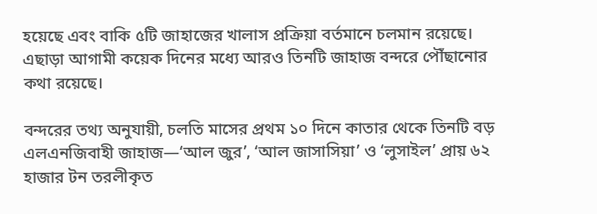হয়েছে এবং বাকি ৫টি জাহাজের খালাস প্রক্রিয়া বর্তমানে চলমান রয়েছে। এছাড়া আগামী কয়েক দিনের মধ্যে আরও তিনটি জাহাজ বন্দরে পৌঁছানোর কথা রয়েছে।

বন্দরের তথ্য অনুযায়ী, চলতি মাসের প্রথম ১০ দিনে কাতার থেকে তিনটি বড় এলএনজিবাহী জাহাজ—‘আল জুর’, ‘আল জাসাসিয়া’ ও ‘লুসাইল’ প্রায় ৬২ হাজার টন তরলীকৃত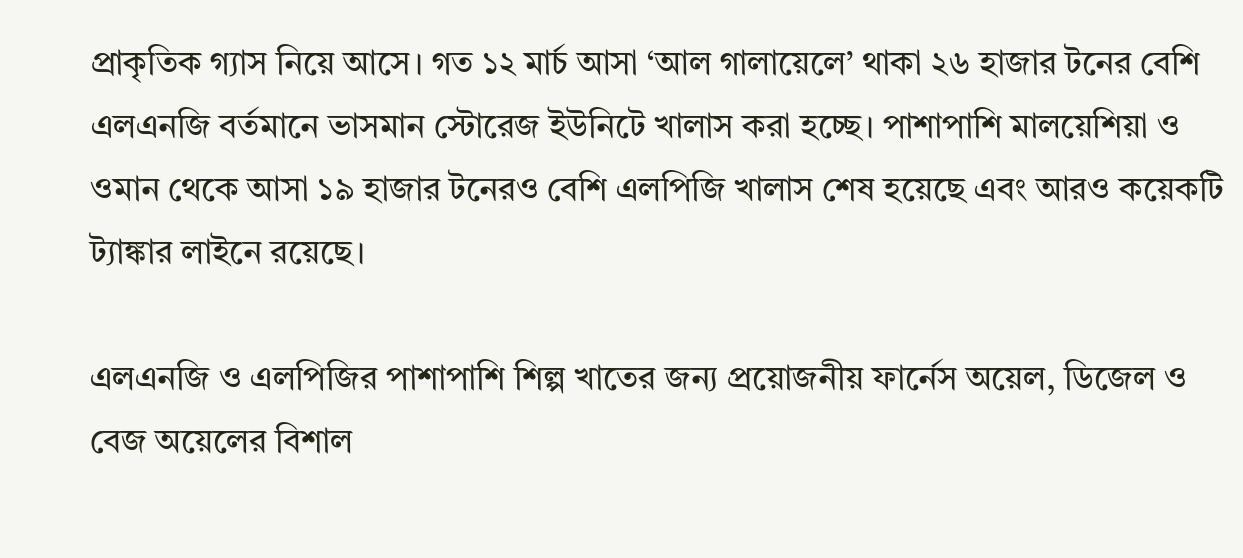প্রাকৃতিক গ্যাস নিয়ে আসে। গত ১২ মার্চ আসা ‘আল গালায়েলে’ থাকা ২৬ হাজার টনের বেশি এলএনজি বর্তমানে ভাসমান স্টোরেজ ইউনিটে খালাস করা হচ্ছে। পাশাপাশি মালয়েশিয়া ও ওমান থেকে আসা ১৯ হাজার টনেরও বেশি এলপিজি খালাস শেষ হয়েছে এবং আরও কয়েকটি ট্যাঙ্কার লাইনে রয়েছে।

এলএনজি ও এলপিজির পাশাপাশি শিল্প খাতের জন্য প্রয়োজনীয় ফার্নেস অয়েল, ডিজেল ও বেজ অয়েলের বিশাল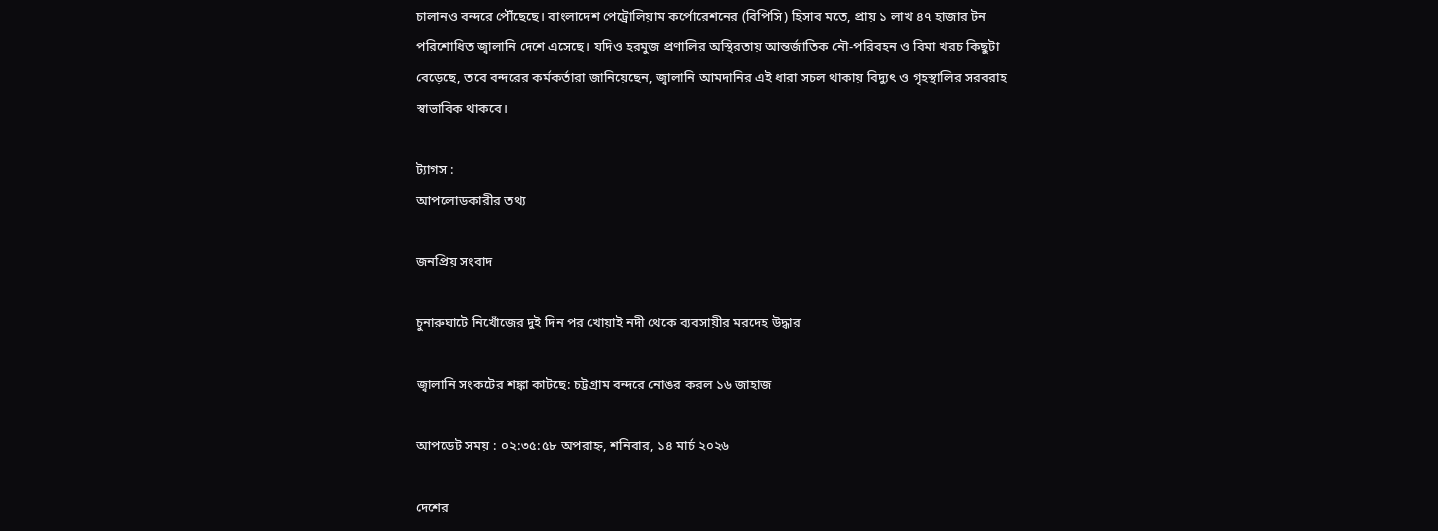চালানও বন্দরে পৌঁছেছে। বাংলাদেশ পেট্রোলিয়াম কর্পোরেশনের (বিপিসি) হিসাব মতে, প্রায় ১ লাখ ৪৭ হাজার টন পরিশোধিত জ্বালানি দেশে এসেছে। যদিও হরমুজ প্রণালির অস্থিরতায় আন্তর্জাতিক নৌ-পরিবহন ও বিমা খরচ কিছুটা বেড়েছে, তবে বন্দরের কর্মকর্তারা জানিয়েছেন, জ্বালানি আমদানির এই ধারা সচল থাকায় বিদ্যুৎ ও গৃহস্থালির সরবরাহ স্বাভাবিক থাকবে।

ট্যাগস :
আপলোডকারীর তথ্য

জনপ্রিয় সংবাদ

চুনারুঘাটে নিখোঁজের দুই দিন পর খোয়াই নদী থেকে ব্যবসায়ীর মরদেহ উদ্ধার

জ্বালানি সংকটের শঙ্কা কাটছে: চট্টগ্রাম বন্দরে নোঙর করল ১৬ জাহাজ

আপডেট সময় : ০২:৩৫:৫৮ অপরাহ্ন, শনিবার, ১৪ মার্চ ২০২৬

দেশের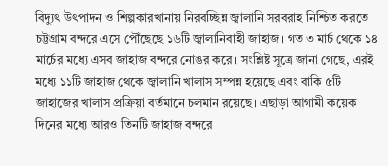বিদ্যুৎ উৎপাদন ও শিল্পকারখানায় নিরবচ্ছিন্ন জ্বালানি সরবরাহ নিশ্চিত করতে চট্টগ্রাম বন্দরে এসে পৌঁছেছে ১৬টি জ্বালানিবাহী জাহাজ। গত ৩ মার্চ থেকে ১৪ মার্চের মধ্যে এসব জাহাজ বন্দরে নোঙর করে। সংশ্লিষ্ট সূত্রে জানা গেছে, এরই মধ্যে ১১টি জাহাজ থেকে জ্বালানি খালাস সম্পন্ন হয়েছে এবং বাকি ৫টি জাহাজের খালাস প্রক্রিয়া বর্তমানে চলমান রয়েছে। এছাড়া আগামী কয়েক দিনের মধ্যে আরও তিনটি জাহাজ বন্দরে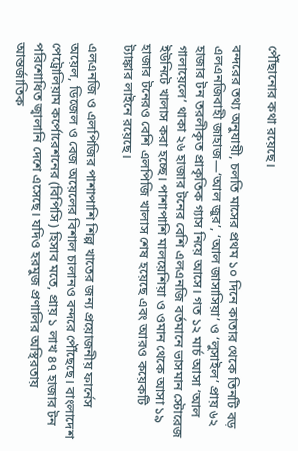পৌঁছানোর কথা রয়েছে।

বন্দরের তথ্য অনুযায়ী, চলতি মাসের প্রথম ১০ দিনে কাতার থেকে তিনটি বড় এলএনজিবাহী জাহাজ—‘আল জুর’, ‘আল জাসাসিয়া’ ও ‘লুসাইল’ প্রায় ৬২ হাজার টন তরলীকৃত প্রাকৃতিক গ্যাস নিয়ে আসে। গত ১২ মার্চ আসা ‘আল গালায়েলে’ থাকা ২৬ হাজার টনের বেশি এলএনজি বর্তমানে ভাসমান স্টোরেজ ইউনিটে খালাস করা হচ্ছে। পাশাপাশি মালয়েশিয়া ও ওমান থেকে আসা ১৯ হাজার টনেরও বেশি এলপিজি খালাস শেষ হয়েছে এবং আরও কয়েকটি ট্যাঙ্কার লাইনে রয়েছে।

এলএনজি ও এলপিজির পাশাপাশি শিল্প খাতের জন্য প্রয়োজনীয় ফার্নেস অয়েল, ডিজেল ও বেজ অয়েলের বিশাল চালানও বন্দরে পৌঁছেছে। বাংলাদেশ পেট্রোলিয়াম কর্পোরেশনের (বিপিসি) হিসাব মতে, প্রায় ১ লাখ ৪৭ হাজার টন পরিশোধিত জ্বালানি দেশে এসেছে। যদিও হরমুজ প্রণালির অস্থিরতায় আন্তর্জাতিক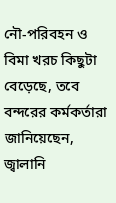নৌ-পরিবহন ও বিমা খরচ কিছুটা বেড়েছে, তবে বন্দরের কর্মকর্তারা জানিয়েছেন, জ্বালানি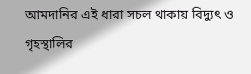আমদানির এই ধারা সচল থাকায় বিদ্যুৎ ও গৃহস্থালির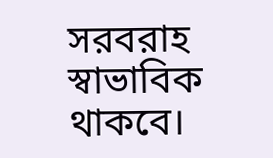সরবরাহ স্বাভাবিক থাকবে।